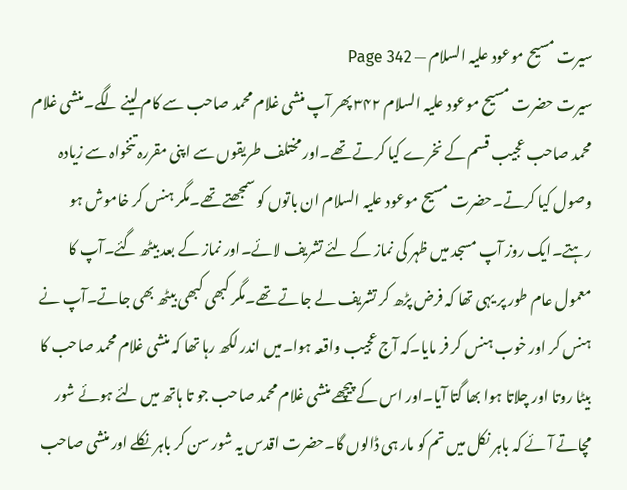سیرت مسیح موعود علیہ السلام — Page 342
سیرت حضرت مسیح موعود علیہ السلام ۳۴۲ پھر آپ منشی غلام محمد صاحب سے کام لینے لگے۔منشی غلام محمد صاحب عجیب قسم کے نخرے کیا کرتے تھے۔اور مختلف طریقوں سے اپنی مقررہ تنخواہ سے زیادہ وصول کیا کرتے۔حضرت مسیح موعود علیہ السلام ان باتوں کو سمجھتے تھے۔مگر ہنس کر خاموش ہو رہتے۔ایک روز آپ مسجد میں ظہر کی نماز کے لئے تشریف لائے۔اور نماز کے بعد بیٹھ گئے۔آپ کا معمول عام طور پر یہی تھا کہ فرض پڑھ کر تشریف لے جاتے تھے۔مگر کبھی کبھی بیٹھ بھی جاتے۔آپ نے ہنس کر اور خوب ہنس کر فر مایا۔کہ آج عجیب واقعہ ہوا۔میں اندر لکھ رہا تھا کہ منشی غلام محمد صاحب کا بیٹا روتا اور چلاتا ہوا بھا گتا آیا۔اور اس کے پیچھے منشی غلام محمد صاحب جو تا ہاتھ میں لئے ہوئے شور مچاتے آئے کہ باہر نکل میں تم کو مار ہی ڈالوں گا۔حضرت اقدس یہ شور سن کر باہر نکلے اور منشی صاحب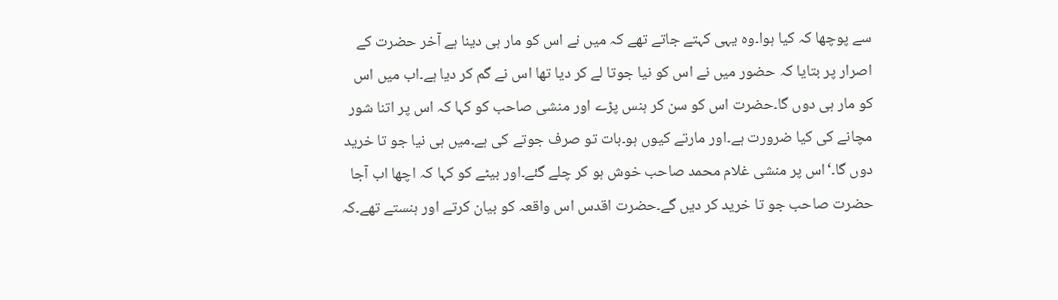سے پوچھا کہ کیا ہوا۔وہ یہی کہتے جاتے تھے کہ میں نے اس کو مار ہی دینا ہے آخر حضرت کے اصرار پر بتایا کہ حضور میں نے اس کو نیا جوتا لے کر دیا تھا اس نے گم کر دیا ہے۔اب میں اس کو مار ہی دوں گا۔حضرت اس کو سن کر ہنس پڑے اور منشی صاحب کو کہا کہ اس پر اتنا شور مچانے کی کیا ضرورت ہے۔اور مارتے کیوں ہو۔بات تو صرف جوتے کی ہے۔میں ہی نیا جو تا خرید دوں گا۔‘اس پر منشی غلام محمد صاحب خوش ہو کر چلے گئے۔اور بیٹے کو کہا کہ اچھا اب آجا حضرت صاحب جو تا خرید کر دیں گے۔حضرت اقدس اس واقعہ کو بیان کرتے اور ہنستے تھے۔کہ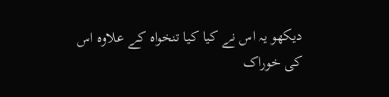دیکھو یہ اس نے کیا کیا تنخواہ کے علاوہ اس کی خوراک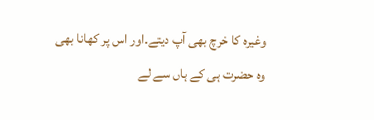وغیرہ کا خرچ بھی آپ دیتے۔اور اس پر کھانا بھی وہ حضرت ہی کے ہاں سے لے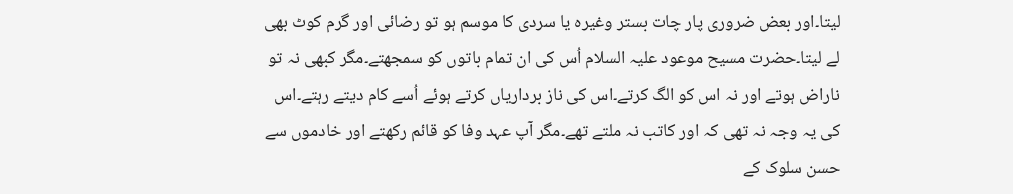لیتا۔اور بعض ضروری پار چات بستر وغیرہ یا سردی کا موسم ہو تو رضائی اور گرم کوٹ بھی لے لیتا۔حضرت مسیح موعود علیہ السلام اُس کی ان تمام باتوں کو سمجھتے۔مگر کبھی نہ تو ناراض ہوتے اور نہ اس کو الگ کرتے۔اس کی ناز برداریاں کرتے ہوئے اُسے کام دیتے رہتے۔اس کی یہ وجہ نہ تھی کہ اور کاتب نہ ملتے تھے۔مگر آپ عہد وفا کو قائم رکھتے اور خادموں سے حسن سلوک کے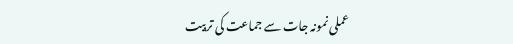عملی نمونہ جات سے جماعت کی تربیت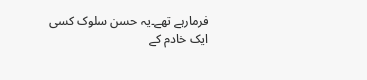فرمارہے تھے۔یہ حسن سلوک کسی ایک خادم کے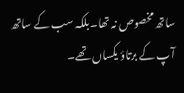ساتھ مخصوص نہ تھا۔بلکہ سب کے ساتھ آپ کے برتاؤ یکساں تھے۔